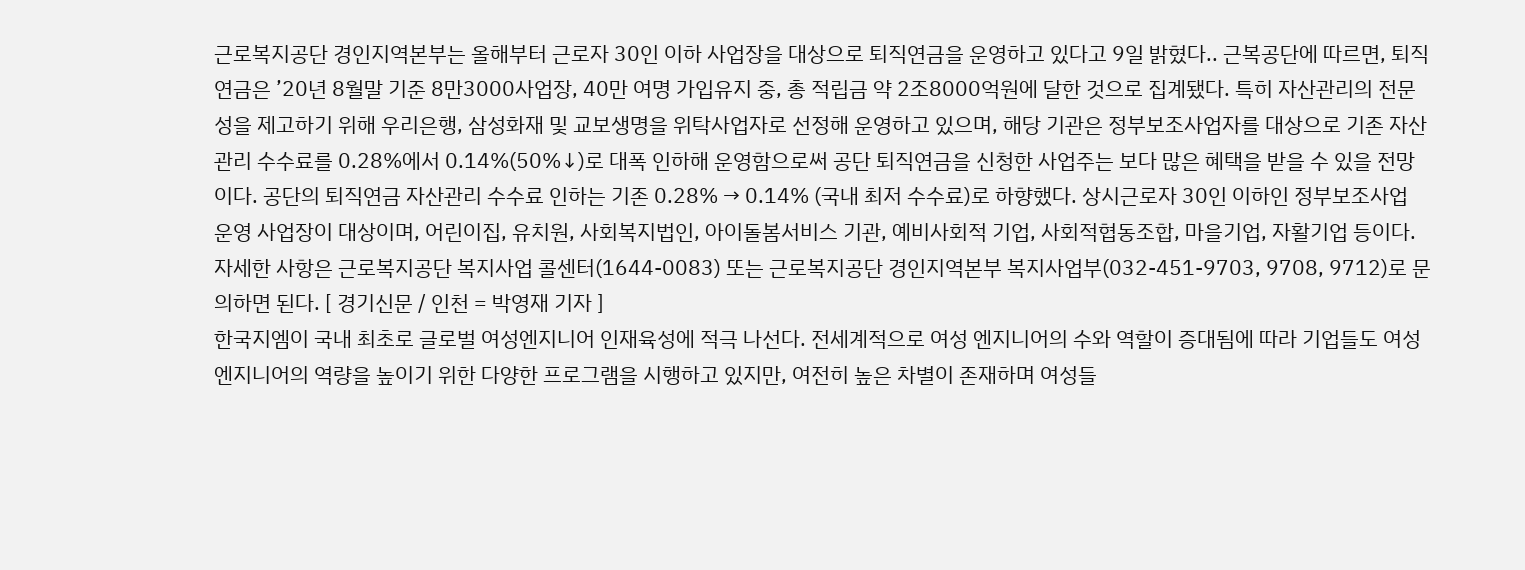근로복지공단 경인지역본부는 올해부터 근로자 30인 이하 사업장을 대상으로 퇴직연금을 운영하고 있다고 9일 밝혔다.. 근복공단에 따르면, 퇴직연금은 ’20년 8월말 기준 8만3000사업장, 40만 여명 가입유지 중, 총 적립금 약 2조8000억원에 달한 것으로 집계됐다. 특히 자산관리의 전문성을 제고하기 위해 우리은행, 삼성화재 및 교보생명을 위탁사업자로 선정해 운영하고 있으며, 해당 기관은 정부보조사업자를 대상으로 기존 자산관리 수수료를 0.28%에서 0.14%(50%↓)로 대폭 인하해 운영함으로써 공단 퇴직연금을 신청한 사업주는 보다 많은 혜택을 받을 수 있을 전망이다. 공단의 퇴직연금 자산관리 수수료 인하는 기존 0.28% → 0.14% (국내 최저 수수료)로 하향했다. 상시근로자 30인 이하인 정부보조사업 운영 사업장이 대상이며, 어린이집, 유치원, 사회복지법인, 아이돌봄서비스 기관, 예비사회적 기업, 사회적협동조합, 마을기업, 자활기업 등이다. 자세한 사항은 근로복지공단 복지사업 콜센터(1644-0083) 또는 근로복지공단 경인지역본부 복지사업부(032-451-9703, 9708, 9712)로 문의하면 된다. [ 경기신문 / 인천 = 박영재 기자 ]
한국지엠이 국내 최초로 글로벌 여성엔지니어 인재육성에 적극 나선다. 전세계적으로 여성 엔지니어의 수와 역할이 증대됨에 따라 기업들도 여성 엔지니어의 역량을 높이기 위한 다양한 프로그램을 시행하고 있지만, 여전히 높은 차별이 존재하며 여성들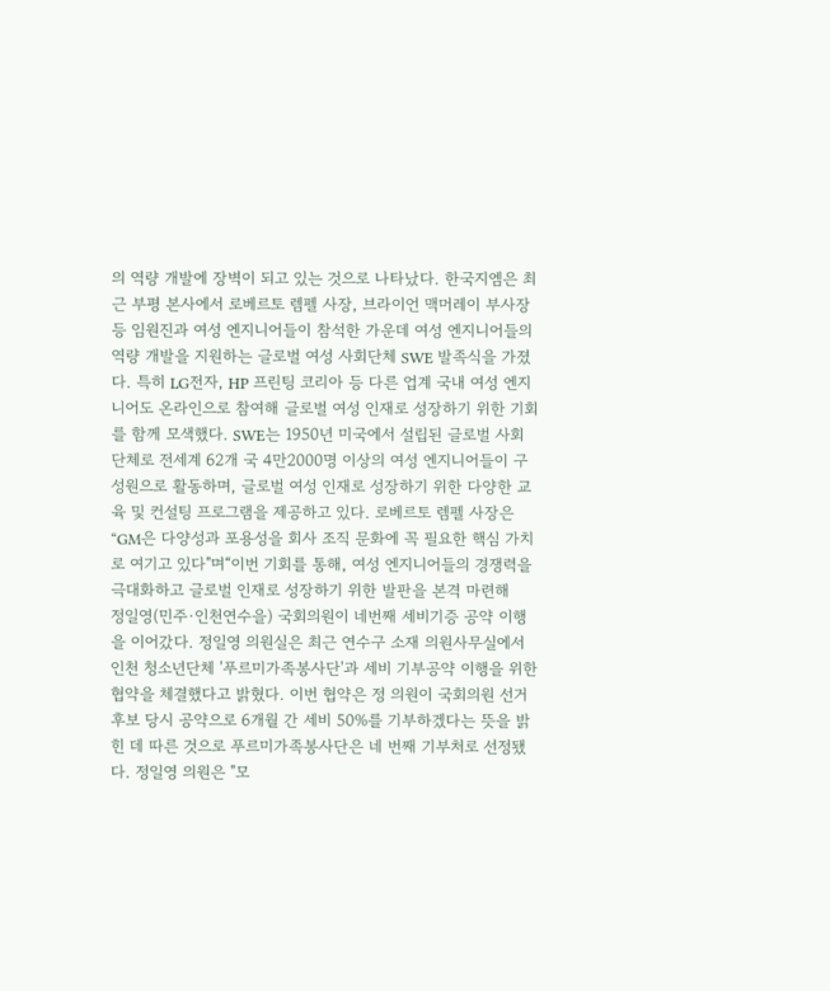의 역량 개발에 장벽이 되고 있는 것으로 나타났다. 한국지엠은 최근 부평 본사에서 로베르토 렘펠 사장, 브라이언 맥머레이 부사장 등 임원진과 여성 엔지니어들이 참석한 가운데 여성 엔지니어들의 역량 개발을 지원하는 글로벌 여성 사회단체 SWE 발족식을 가졌다. 특히 LG전자, HP 프린팅 코리아 등 다른 업계 국내 여성 엔지니어도 온라인으로 참여해 글로벌 여성 인재로 성장하기 위한 기회를 함께 모색했다. SWE는 1950년 미국에서 설립된 글로벌 사회 단체로 전세계 62개 국 4만2000명 이상의 여성 엔지니어들이 구성원으로 활동하며, 글로벌 여성 인재로 성장하기 위한 다양한 교육 및 컨설팅 프로그램을 제공하고 있다. 로베르토 렘펠 사장은 “GM은 다양성과 포용성을 회사 조직 문화에 꼭 필요한 핵심 가치로 여기고 있다"며“이번 기회를 통해, 여성 엔지니어들의 경쟁력을 극대화하고 글로벌 인재로 성장하기 위한 발판을 본격 마련해
정일영(민주·인천연수을) 국회의원이 네번째 세비기증 공약 이행을 이어갔다. 정일영 의원실은 최근 연수구 소재 의원사무실에서 인천 청소년단체 '푸르미가족봉사단'과 세비 기부공약 이행을 위한 협약을 체결했다고 밝혔다. 이번 협약은 정 의원이 국회의원 선거 후보 당시 공약으로 6개월 간 세비 50%를 기부하겠다는 뜻을 밝힌 데 따른 것으로 푸르미가족봉사단은 네 번째 기부처로 선정됐다. 정일영 의원은 "모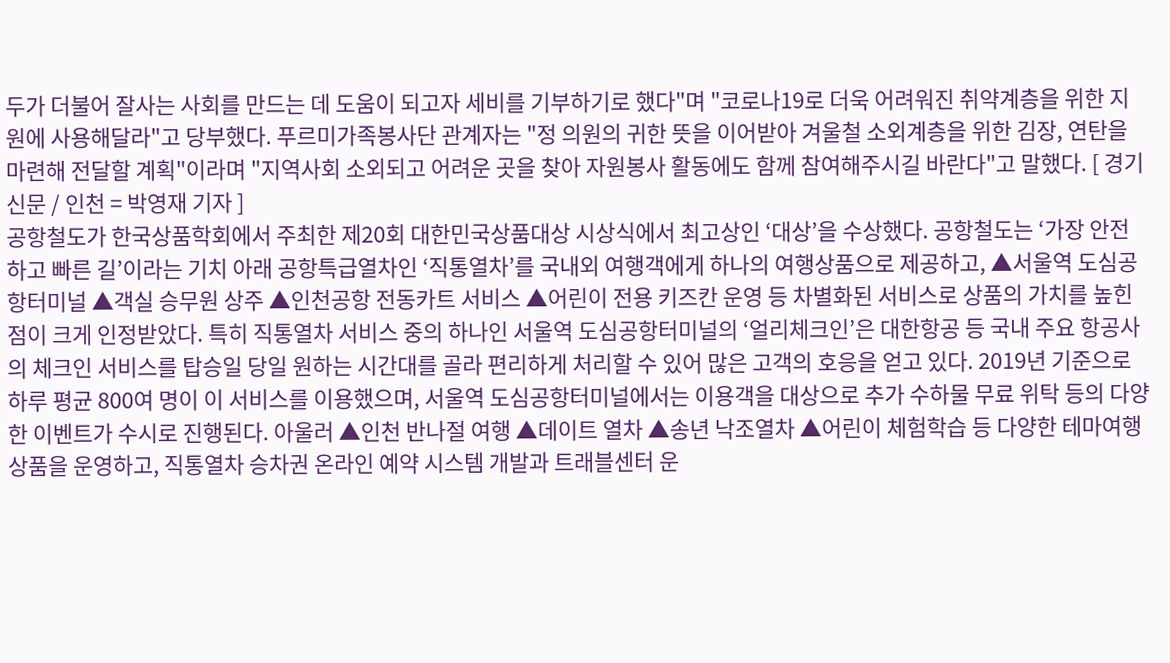두가 더불어 잘사는 사회를 만드는 데 도움이 되고자 세비를 기부하기로 했다"며 "코로나19로 더욱 어려워진 취약계층을 위한 지원에 사용해달라"고 당부했다. 푸르미가족봉사단 관계자는 "정 의원의 귀한 뜻을 이어받아 겨울철 소외계층을 위한 김장, 연탄을 마련해 전달할 계획"이라며 "지역사회 소외되고 어려운 곳을 찾아 자원봉사 활동에도 함께 참여해주시길 바란다"고 말했다. [ 경기신문 / 인천 = 박영재 기자 ]
공항철도가 한국상품학회에서 주최한 제20회 대한민국상품대상 시상식에서 최고상인 ‘대상’을 수상했다. 공항철도는 ‘가장 안전하고 빠른 길’이라는 기치 아래 공항특급열차인 ‘직통열차’를 국내외 여행객에게 하나의 여행상품으로 제공하고, ▲서울역 도심공항터미널 ▲객실 승무원 상주 ▲인천공항 전동카트 서비스 ▲어린이 전용 키즈칸 운영 등 차별화된 서비스로 상품의 가치를 높힌 점이 크게 인정받았다. 특히 직통열차 서비스 중의 하나인 서울역 도심공항터미널의 ‘얼리체크인’은 대한항공 등 국내 주요 항공사의 체크인 서비스를 탑승일 당일 원하는 시간대를 골라 편리하게 처리할 수 있어 많은 고객의 호응을 얻고 있다. 2019년 기준으로 하루 평균 800여 명이 이 서비스를 이용했으며, 서울역 도심공항터미널에서는 이용객을 대상으로 추가 수하물 무료 위탁 등의 다양한 이벤트가 수시로 진행된다. 아울러 ▲인천 반나절 여행 ▲데이트 열차 ▲송년 낙조열차 ▲어린이 체험학습 등 다양한 테마여행상품을 운영하고, 직통열차 승차권 온라인 예약 시스템 개발과 트래블센터 운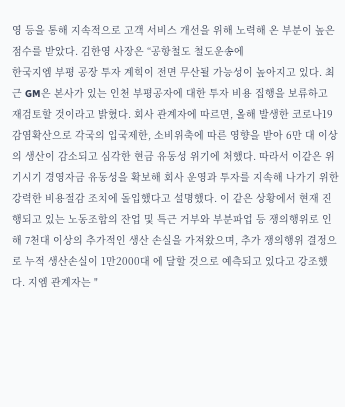영 등을 통해 지속적으로 고객 서비스 개선을 위해 노력해 온 부분이 높은 점수를 받았다. 김한영 사장은 “공항철도 철도운송에
한국지엠 부평 공장 투자 계힉이 전면 무산될 가능성이 높아지고 있다. 최근 GM은 본사가 있는 인천 부평공자에 대한 투자 비용 집행을 보류하고 재검토할 것이라고 밝혔다. 회사 관계자에 따르면, 올해 발생한 코로나19 감염확산으로 각국의 입국제한, 소비위축에 따른 영향을 받아 6만 대 이상의 생산이 감소되고 심각한 현금 유동성 위기에 처했다. 따라서 이같은 위기시기 경영자금 유동성을 확보해 회사 운영과 투자를 지속해 나가기 위한 강력한 비용절감 조치에 돌입했다고 설명했다. 이 같은 상황에서 현재 진행되고 있는 노동조합의 잔업 및 특근 거부와 부분파업 등 쟁의행위로 인해 7천대 이상의 추가적인 생산 손실을 가져왔으며, 추가 쟁의행위 결정으로 누적 생산손실이 1만2000대 에 달할 것으로 예측되고 있다고 강조했다. 지엠 관계자는 "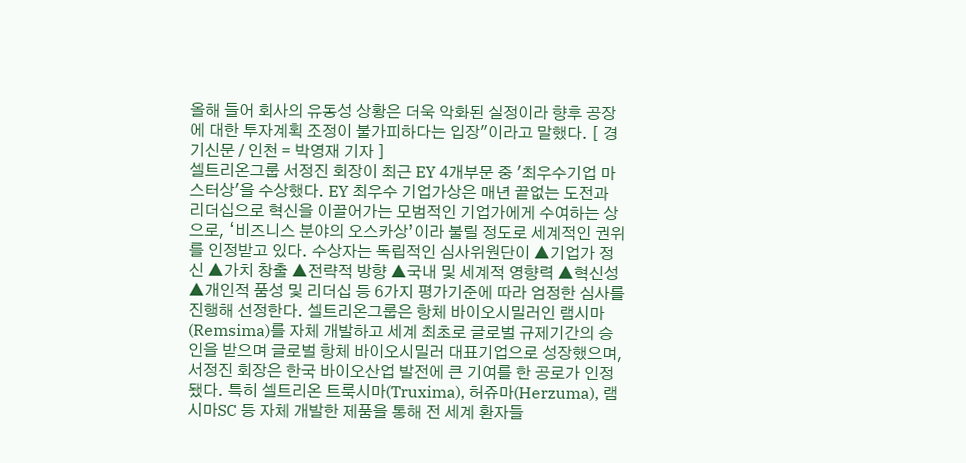올해 들어 회사의 유동성 상황은 더욱 악화된 실정이라 향후 공장에 대한 투자계획 조정이 불가피하다는 입장"이라고 말했다. [ 경기신문 / 인천 = 박영재 기자 ]
셀트리온그룹 서정진 회장이 최근 EY 4개부문 중 '최우수기업 마스터상'을 수상했다. EY 최우수 기업가상은 매년 끝없는 도전과 리더십으로 혁신을 이끌어가는 모범적인 기업가에게 수여하는 상으로, ‘비즈니스 분야의 오스카상’이라 불릴 정도로 세계적인 권위를 인정받고 있다. 수상자는 독립적인 심사위원단이 ▲기업가 정신 ▲가치 창출 ▲전략적 방향 ▲국내 및 세계적 영향력 ▲혁신성 ▲개인적 품성 및 리더십 등 6가지 평가기준에 따라 엄정한 심사를 진행해 선정한다. 셀트리온그룹은 항체 바이오시밀러인 램시마(Remsima)를 자체 개발하고 세계 최초로 글로벌 규제기간의 승인을 받으며 글로벌 항체 바이오시밀러 대표기업으로 성장했으며, 서정진 회장은 한국 바이오산업 발전에 큰 기여를 한 공로가 인정됐다. 특히 셀트리온 트룩시마(Truxima), 허쥬마(Herzuma), 램시마SC 등 자체 개발한 제품을 통해 전 세계 환자들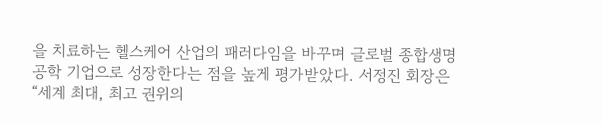을 치료하는 헬스케어 산업의 패러다임을 바꾸며 글로벌 종합생명공학 기업으로 성장한다는 점을 높게 평가받았다. 서정진 회장은 “세계 최대, 최고 권위의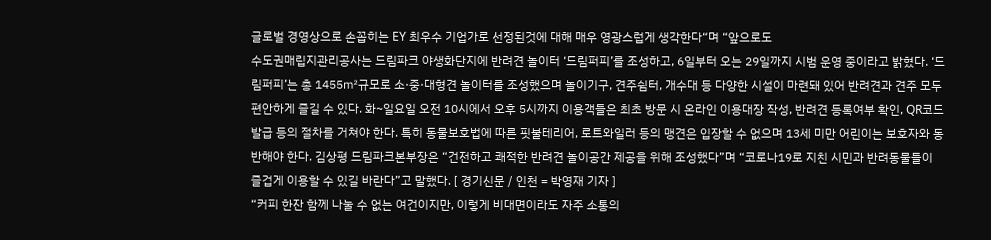글로벌 경영상으로 손꼽히는 EY 최우수 기업가로 선정된것에 대해 매우 영광스럽게 생각한다“며 “앞으로도
수도권매립지관리공사는 드림파크 야생화단지에 반려견 놀이터 ‘드림퍼피’를 조성하고, 6일부터 오는 29일까지 시범 운영 중이라고 밝혔다. ‘드림퍼피’는 총 1455㎡규모로 소·중·대형견 놀이터를 조성했으며 놀이기구, 견주쉼터, 개수대 등 다양한 시설이 마련돼 있어 반려견과 견주 모두 편안하게 즐길 수 있다. 화~일요일 오전 10시에서 오후 5시까지 이용객들은 최초 방문 시 온라인 이용대장 작성, 반려견 등록여부 확인, QR코드 발급 등의 절차를 거쳐야 한다. 특히 동물보호법에 따른 핏불테리어, 로트와일러 등의 맹견은 입장할 수 없으며 13세 미만 어린이는 보호자와 동반해야 한다. 김상평 드림파크본부장은 “건전하고 쾌적한 반려견 놀이공간 제공을 위해 조성했다”며 “코로나19로 지친 시민과 반려동물들이 즐겁게 이용할 수 있길 바란다”고 말했다. [ 경기신문 / 인천 = 박영재 기자 ]
“커피 한잔 함께 나눌 수 없는 여건이지만, 이렇게 비대면이라도 자주 소통의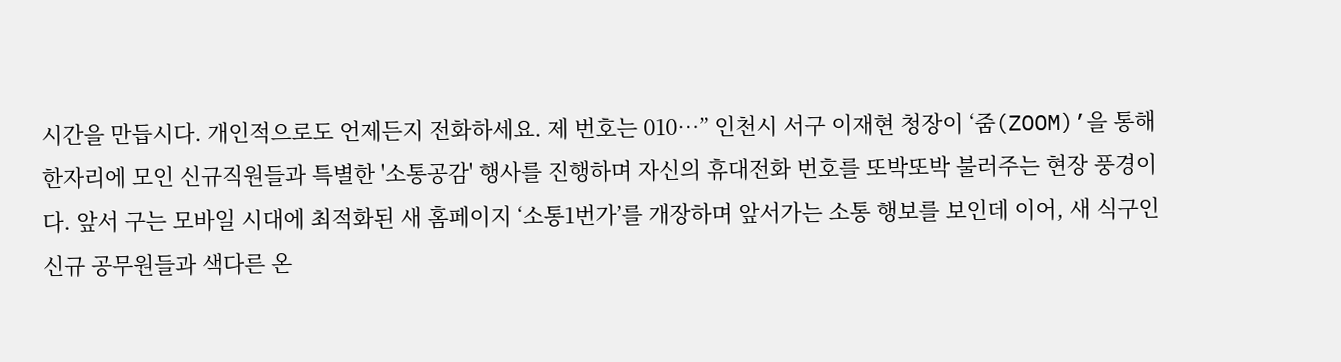시간을 만듭시다. 개인적으로도 언제든지 전화하세요. 제 번호는 010…” 인천시 서구 이재현 청장이 ‘줌(ZOOM)’을 통해 한자리에 모인 신규직원들과 특별한 '소통공감' 행사를 진행하며 자신의 휴대전화 번호를 또박또박 불러주는 현장 풍경이다. 앞서 구는 모바일 시대에 최적화된 새 홈페이지 ‘소통1번가’를 개장하며 앞서가는 소통 행보를 보인데 이어, 새 식구인 신규 공무원들과 색다른 온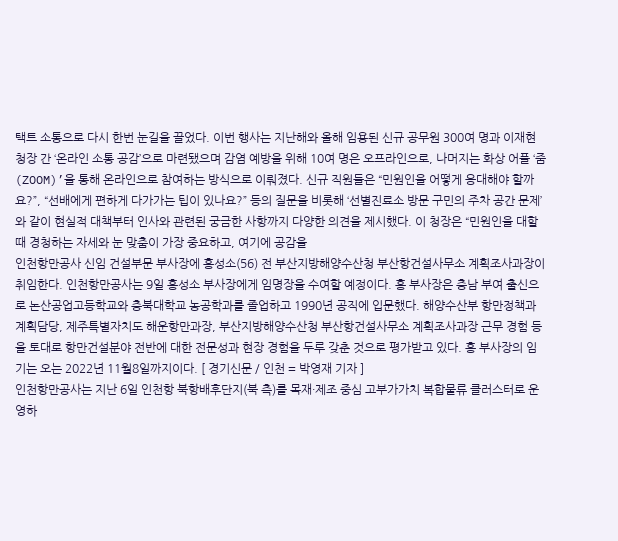택트 소통으로 다시 한번 눈길을 끌었다. 이번 행사는 지난해와 올해 임용된 신규 공무원 300여 명과 이재현 청장 간 ‘온라인 소통 공감’으로 마련됐으며 감염 예방을 위해 10여 명은 오프라인으로, 나머지는 화상 어플 ‘줌(ZOOM)’을 통해 온라인으로 참여하는 방식으로 이뤄졌다. 신규 직원들은 “민원인을 어떻게 응대해야 할까요?”, “선배에게 편하게 다가가는 팁이 있나요?” 등의 질문을 비롯해 ‘선별진료소 방문 구민의 주차 공간 문제’와 같이 현실적 대책부터 인사와 관련된 궁금한 사항까지 다양한 의견을 제시했다. 이 청장은 “민원인을 대할 때 경청하는 자세와 눈 맞춤이 가장 중요하고, 여기에 공감을
인천항만공사 신임 건설부문 부사장에 홍성소(56) 전 부산지방해양수산청 부산항건설사무소 계획조사과장이 취임한다. 인천항만공사는 9일 홍성소 부사장에게 임명장을 수여할 예정이다. 홍 부사장은 충남 부여 출신으로 논산공업고등학교와 충북대학교 농공학과를 졸업하고 1990년 공직에 입문했다. 해양수산부 항만정책과 계획담당, 제주특별자치도 해운항만과장, 부산지방해양수산청 부산항건설사무소 계획조사과장 근무 경험 등을 토대로 항만건설분야 전반에 대한 전문성과 현장 경험을 두루 갖춘 것으로 평가받고 있다. 홍 부사장의 임기는 오는 2022년 11월8일까지이다. [ 경기신문 / 인천 = 박영재 기자 ]
인천항만공사는 지난 6일 인천항 북항배후단지(북 측)를 목재·제조 중심 고부가가치 복합물류 클러스터로 운영하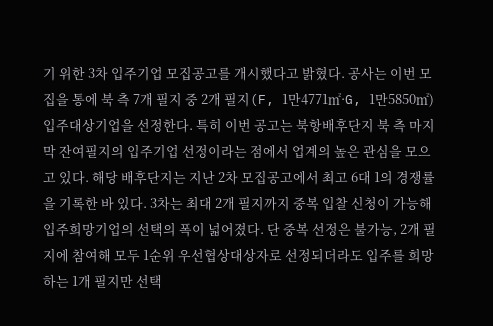기 위한 3차 입주기업 모집공고를 개시했다고 밝혔다. 공사는 이번 모집을 통에 북 측 7개 필지 중 2개 필지(F, 1만4771㎡·G, 1만5850㎡) 입주대상기업을 선정한다. 특히 이번 공고는 북항배후단지 북 측 마지막 잔여필지의 입주기업 선정이라는 점에서 업계의 높은 관심을 모으고 있다. 해당 배후단지는 지난 2차 모집공고에서 최고 6대 1의 경쟁률을 기록한 바 있다. 3차는 최대 2개 필지까지 중복 입찰 신청이 가능해 입주희망기업의 선택의 폭이 넓어졌다. 단 중복 선정은 불가능, 2개 필지에 참여해 모두 1순위 우선협상대상자로 선정되더라도 입주를 희망하는 1개 필지만 선택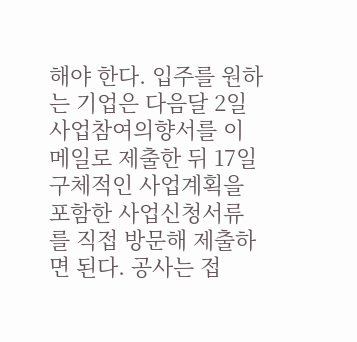해야 한다. 입주를 원하는 기업은 다음달 2일 사업참여의향서를 이메일로 제출한 뒤 17일 구체적인 사업계획을 포함한 사업신청서류를 직접 방문해 제출하면 된다. 공사는 접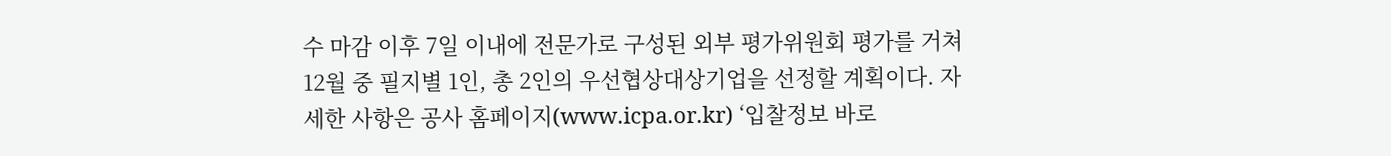수 마감 이후 7일 이내에 전문가로 구성된 외부 평가위원회 평가를 거쳐 12월 중 필지별 1인, 총 2인의 우선협상대상기업을 선정할 계획이다. 자세한 사항은 공사 홈페이지(www.icpa.or.kr) ‘입찰정보 바로